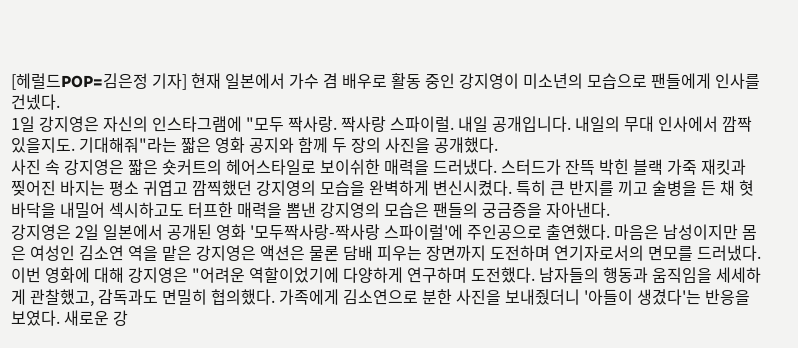[헤럴드POP=김은정 기자] 현재 일본에서 가수 겸 배우로 활동 중인 강지영이 미소년의 모습으로 팬들에게 인사를 건넸다.
1일 강지영은 자신의 인스타그램에 "모두 짝사랑. 짝사랑 스파이럴. 내일 공개입니다. 내일의 무대 인사에서 깜짝 있을지도. 기대해줘"라는 짧은 영화 공지와 함께 두 장의 사진을 공개했다.
사진 속 강지영은 짧은 숏커트의 헤어스타일로 보이쉬한 매력을 드러냈다. 스터드가 잔뜩 박힌 블랙 가죽 재킷과 찢어진 바지는 평소 귀엽고 깜찍했던 강지영의 모습을 완벽하게 변신시켰다. 특히 큰 반지를 끼고 술병을 든 채 혓바닥을 내밀어 섹시하고도 터프한 매력을 뽐낸 강지영의 모습은 팬들의 궁금증을 자아낸다.
강지영은 2일 일본에서 공개된 영화 '모두짝사랑-짝사랑 스파이럴'에 주인공으로 출연했다. 마음은 남성이지만 몸은 여성인 김소연 역을 맡은 강지영은 액션은 물론 담배 피우는 장면까지 도전하며 연기자로서의 면모를 드러냈다.
이번 영화에 대해 강지영은 "어려운 역할이었기에 다양하게 연구하며 도전했다. 남자들의 행동과 움직임을 세세하게 관찰했고, 감독과도 면밀히 협의했다. 가족에게 김소연으로 분한 사진을 보내줬더니 '아들이 생겼다'는 반응을 보였다. 새로운 강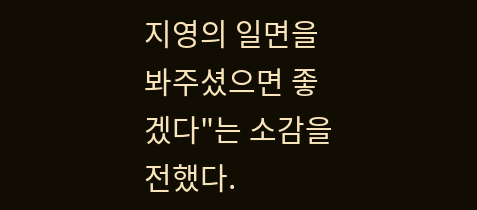지영의 일면을 봐주셨으면 좋겠다"는 소감을 전했다.